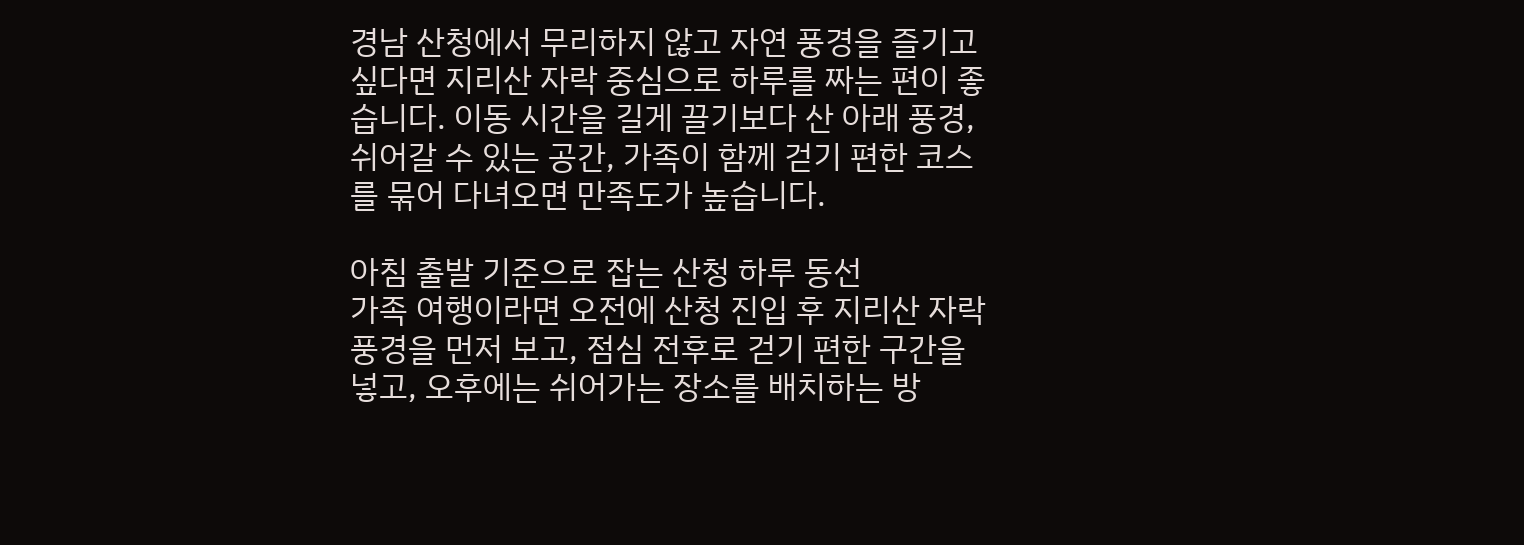경남 산청에서 무리하지 않고 자연 풍경을 즐기고 싶다면 지리산 자락 중심으로 하루를 짜는 편이 좋습니다. 이동 시간을 길게 끌기보다 산 아래 풍경, 쉬어갈 수 있는 공간, 가족이 함께 걷기 편한 코스를 묶어 다녀오면 만족도가 높습니다.

아침 출발 기준으로 잡는 산청 하루 동선
가족 여행이라면 오전에 산청 진입 후 지리산 자락 풍경을 먼저 보고, 점심 전후로 걷기 편한 구간을 넣고, 오후에는 쉬어가는 장소를 배치하는 방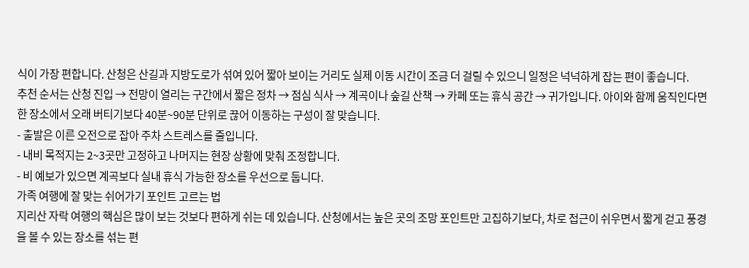식이 가장 편합니다. 산청은 산길과 지방도로가 섞여 있어 짧아 보이는 거리도 실제 이동 시간이 조금 더 걸릴 수 있으니 일정은 넉넉하게 잡는 편이 좋습니다.
추천 순서는 산청 진입 → 전망이 열리는 구간에서 짧은 정차 → 점심 식사 → 계곡이나 숲길 산책 → 카페 또는 휴식 공간 → 귀가입니다. 아이와 함께 움직인다면 한 장소에서 오래 버티기보다 40분~90분 단위로 끊어 이동하는 구성이 잘 맞습니다.
- 출발은 이른 오전으로 잡아 주차 스트레스를 줄입니다.
- 내비 목적지는 2~3곳만 고정하고 나머지는 현장 상황에 맞춰 조정합니다.
- 비 예보가 있으면 계곡보다 실내 휴식 가능한 장소를 우선으로 둡니다.
가족 여행에 잘 맞는 쉬어가기 포인트 고르는 법
지리산 자락 여행의 핵심은 많이 보는 것보다 편하게 쉬는 데 있습니다. 산청에서는 높은 곳의 조망 포인트만 고집하기보다, 차로 접근이 쉬우면서 짧게 걷고 풍경을 볼 수 있는 장소를 섞는 편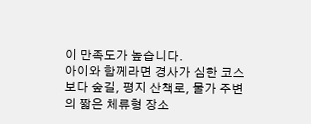이 만족도가 높습니다.
아이와 함께라면 경사가 심한 코스보다 숲길, 평지 산책로, 물가 주변의 짧은 체류형 장소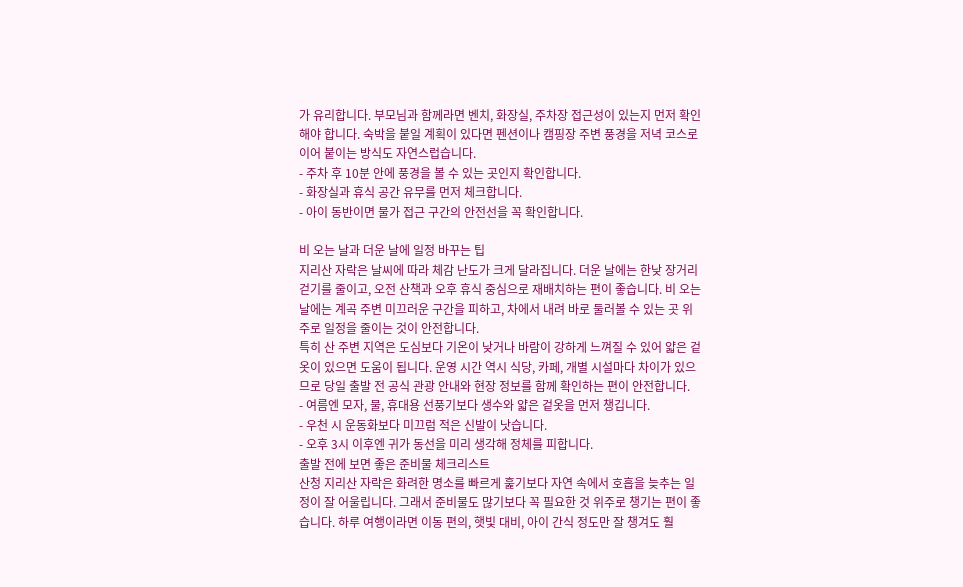가 유리합니다. 부모님과 함께라면 벤치, 화장실, 주차장 접근성이 있는지 먼저 확인해야 합니다. 숙박을 붙일 계획이 있다면 펜션이나 캠핑장 주변 풍경을 저녁 코스로 이어 붙이는 방식도 자연스럽습니다.
- 주차 후 10분 안에 풍경을 볼 수 있는 곳인지 확인합니다.
- 화장실과 휴식 공간 유무를 먼저 체크합니다.
- 아이 동반이면 물가 접근 구간의 안전선을 꼭 확인합니다.

비 오는 날과 더운 날에 일정 바꾸는 팁
지리산 자락은 날씨에 따라 체감 난도가 크게 달라집니다. 더운 날에는 한낮 장거리 걷기를 줄이고, 오전 산책과 오후 휴식 중심으로 재배치하는 편이 좋습니다. 비 오는 날에는 계곡 주변 미끄러운 구간을 피하고, 차에서 내려 바로 둘러볼 수 있는 곳 위주로 일정을 줄이는 것이 안전합니다.
특히 산 주변 지역은 도심보다 기온이 낮거나 바람이 강하게 느껴질 수 있어 얇은 겉옷이 있으면 도움이 됩니다. 운영 시간 역시 식당, 카페, 개별 시설마다 차이가 있으므로 당일 출발 전 공식 관광 안내와 현장 정보를 함께 확인하는 편이 안전합니다.
- 여름엔 모자, 물, 휴대용 선풍기보다 생수와 얇은 겉옷을 먼저 챙깁니다.
- 우천 시 운동화보다 미끄럼 적은 신발이 낫습니다.
- 오후 3시 이후엔 귀가 동선을 미리 생각해 정체를 피합니다.
출발 전에 보면 좋은 준비물 체크리스트
산청 지리산 자락은 화려한 명소를 빠르게 훑기보다 자연 속에서 호흡을 늦추는 일정이 잘 어울립니다. 그래서 준비물도 많기보다 꼭 필요한 것 위주로 챙기는 편이 좋습니다. 하루 여행이라면 이동 편의, 햇빛 대비, 아이 간식 정도만 잘 챙겨도 훨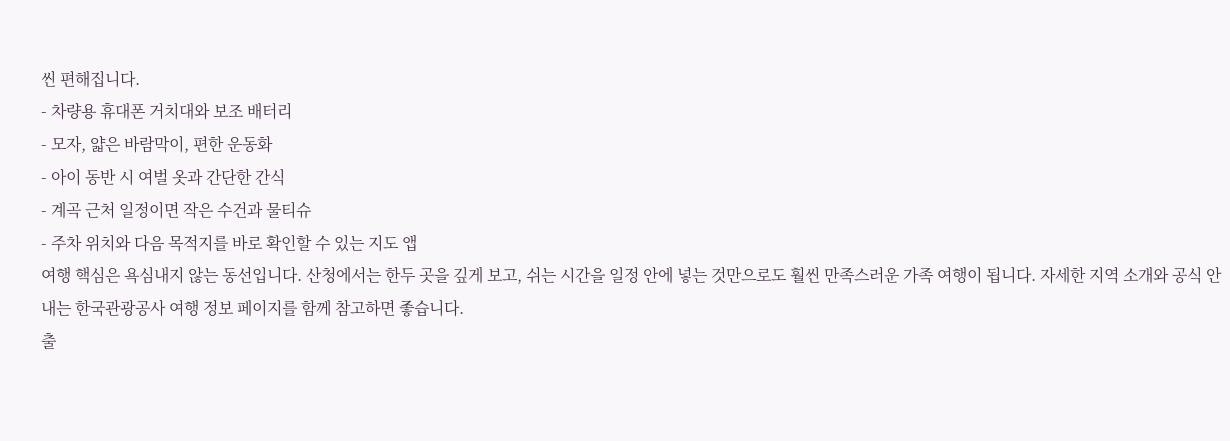씬 편해집니다.
- 차량용 휴대폰 거치대와 보조 배터리
- 모자, 얇은 바람막이, 편한 운동화
- 아이 동반 시 여벌 옷과 간단한 간식
- 계곡 근처 일정이면 작은 수건과 물티슈
- 주차 위치와 다음 목적지를 바로 확인할 수 있는 지도 앱
여행 핵심은 욕심내지 않는 동선입니다. 산청에서는 한두 곳을 깊게 보고, 쉬는 시간을 일정 안에 넣는 것만으로도 훨씬 만족스러운 가족 여행이 됩니다. 자세한 지역 소개와 공식 안내는 한국관광공사 여행 정보 페이지를 함께 참고하면 좋습니다.
출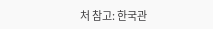처 참고: 한국관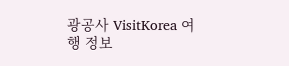광공사 VisitKorea 여행 정보